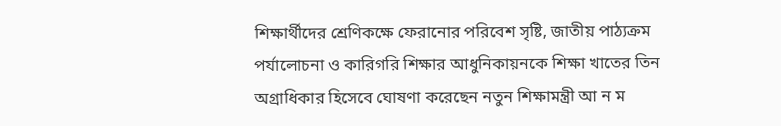শিক্ষার্থীদের শ্রেণিকক্ষে ফেরানোর পরিবেশ সৃষ্টি, জাতীয় পাঠ্যক্রম পর্যালোচনা ও কারিগরি শিক্ষার আধুনিকায়নকে শিক্ষা খাতের তিন অগ্রাধিকার হিসেবে ঘোষণা করেছেন নতুন শিক্ষামন্ত্রী আ ন ম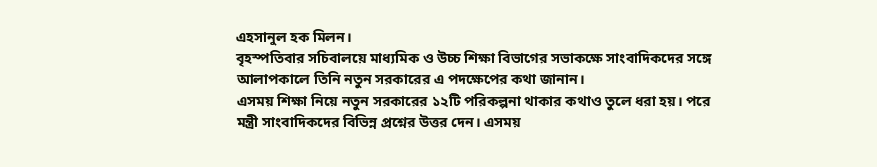এহসানুল হক মিলন।
বৃহস্পতিবার সচিবালয়ে মাধ্যমিক ও উচ্চ শিক্ষা বিভাগের সভাকক্ষে সাংবাদিকদের সঙ্গে আলাপকালে তিনি নতুন সরকারের এ পদক্ষেপের কথা জানান।
এসময় শিক্ষা নিয়ে নতুন সরকারের ১২টি পরিকল্পনা থাকার কথাও তুলে ধরা হয়। পরে মন্ত্রী সাংবাদিকদের বিভিন্ন প্রশ্নের উত্তর দেন। এসময়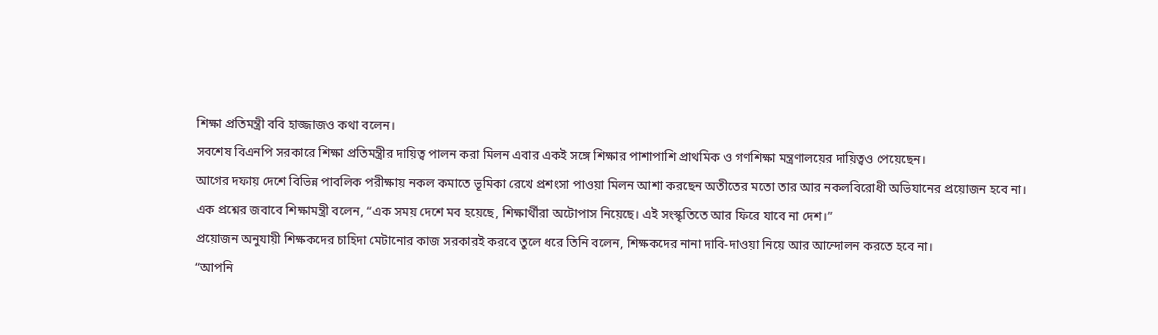শিক্ষা প্রতিমন্ত্রী ববি হাজ্জাজও কথা বলেন।
সবশেষ বিএনপি সরকারে শিক্ষা প্রতিমন্ত্রীর দায়িত্ব পালন করা মিলন এবার একই সঙ্গে শিক্ষার পাশাপাশি প্রাথমিক ও গণশিক্ষা মন্ত্রণালয়ের দায়িত্বও পেয়েছেন।
আগের দফায় দেশে বিভিন্ন পাবলিক পরীক্ষায় নকল কমাতে ভূমিকা রেখে প্রশংসা পাওয়া মিলন আশা করছেন অতীতের মতো তার আর নকলবিরোধী অভিযানের প্রয়োজন হবে না।
এক প্রশ্নের জবাবে শিক্ষামন্ত্রী বলেন, “এক সময় দেশে মব হয়েছে, শিক্ষার্থীরা অটোপাস নিয়েছে। এই সংস্কৃতিতে আর ফিরে যাবে না দেশ।”
প্রয়োজন অনুযায়ী শিক্ষকদের চাহিদা মেটানোর কাজ সরকারই করবে তুলে ধরে তিনি বলেন, শিক্ষকদের নানা দাবি-দাওয়া নিয়ে আর আন্দোলন করতে হবে না।
“আপনি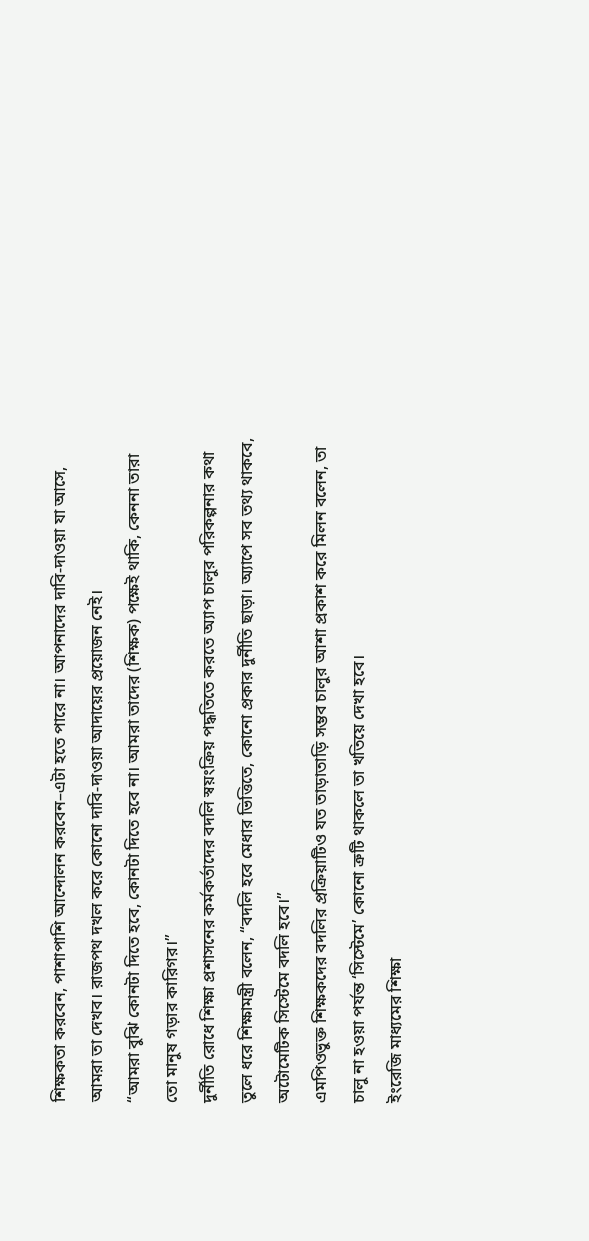শিক্ষকতা করবেন, পাশাপাশি আন্দোলন করবেন–এটা হতে পারে না। আপনাদের দাবি-দাওয়া যা আসে, আমরা তা দেখব। রাজপথ দখল করে কোনো দাবি-দাওয়া আদায়ের প্রয়োজন নেই।
“আমরা বুঝি কোনটা দিতে হবে, কোনটা দিতে হবে না। আমরা তাদের (শিক্ষক) পক্ষেই থাকি, কেননা তারা তো মানুষ গড়ার কারিগর।”
দুর্নীতি রোধে শিক্ষা প্রশাসনের কর্মকর্তাদের বদলি স্বয়ংক্রিয় পদ্ধতিতে করতে অ্যাপ চালুর পরিকল্পনার কথা তুলে ধরে শিক্ষামন্ত্রী বলেন, “বদলি হবে মেধার ভিত্তিতে, কোনো প্রকার দুর্নীতি ছাড়া। অ্যাপে সব তথ্য থাকবে, অটোমেটিক সিস্টেমে বদলি হবে।”
এমপিওভুক্ত শিক্ষকদের বদলির প্রক্রিয়াটিও যত তাড়াতাড়ি সম্ভব চালুর আশা প্রকাশ করে মিলন বলেন, তা চালু না হওয়া পর্যন্ত ‘সিস্টেমে’ কোনো ত্রুটি থাকলে তা খতিয়ে দেখা হবে।
ইংরেজি মাধ্যমের শিক্ষা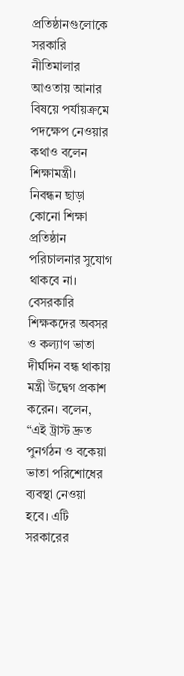প্রতিষ্ঠানগুলোকে সরকারি নীতিমালার আওতায় আনার বিষয়ে পর্যায়ক্রমে পদক্ষেপ নেওয়ার কথাও বলেন শিক্ষামন্ত্রী।
নিবন্ধন ছাড়া কোনো শিক্ষা প্রতিষ্ঠান পরিচালনার সুযোগ থাকবে না।
বেসরকারি শিক্ষকদের অবসর ও কল্যাণ ভাতা দীর্ঘদিন বন্ধ থাকায় মন্ত্রী উদ্বেগ প্রকাশ করেন। বলেন, “এই ট্রাস্ট দ্রুত পুনর্গঠন ও বকেয়া ভাতা পরিশোধের ব্যবস্থা নেওয়া হবে। এটি সরকারের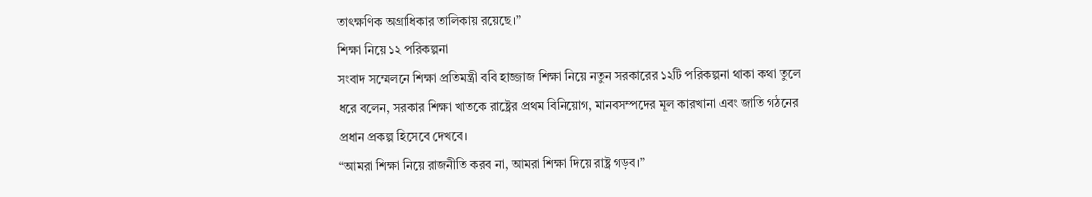তাৎক্ষণিক অগ্রাধিকার তালিকায় রয়েছে।”
শিক্ষা নিয়ে ১২ পরিকল্পনা
সংবাদ সম্মেলনে শিক্ষা প্রতিমন্ত্রী ববি হাজ্জাজ শিক্ষা নিয়ে নতুন সরকারের ১২টি পরিকল্পনা থাকা কথা তুলে ধরে বলেন, সরকার শিক্ষা খাতকে রাষ্ট্রের প্রথম বিনিয়োগ, মানবসম্পদের মূল কারখানা এবং জাতি গঠনের প্রধান প্রকল্প হিসেবে দেখবে।
“আমরা শিক্ষা নিয়ে রাজনীতি করব না, আমরা শিক্ষা দিয়ে রাষ্ট্র গড়ব।”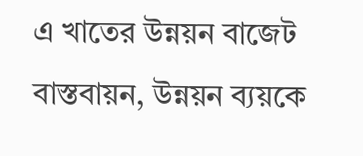এ খাতের উন্নয়ন বাজেট বাস্তবায়ন, উন্নয়ন ব্যয়কে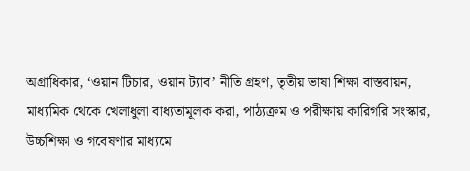অগ্রাধিকার, ‘ওয়ান টিচার, ওয়ান ট্যাব’ নীতি গ্রহণ, তৃতীয় ভাষা শিক্ষা বাস্তবায়ন, মাধ্যমিক থেকে খেলাধুলা বাধ্যতামূলক করা, পাঠ্যক্রম ও পরীক্ষায় কারিগরি সংস্কার, উচ্চশিক্ষা ও গবেষণার মাধ্যমে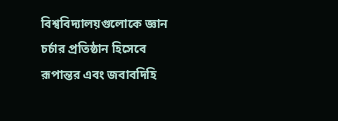বিশ্ববিদ্যালয়গুলোকে জ্ঞান চর্চার প্রতিষ্ঠান হিসেবে রূপান্তর এবং জবাবদিহি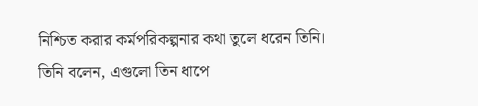নিশ্চিত করার কর্মপরিকল্পনার কথা তুলে ধরেন তিনি।
তিনি বলেন, এগুলো তিন ধাপে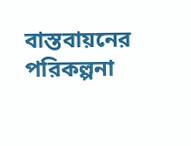বাস্তবায়নের পরিকল্পনা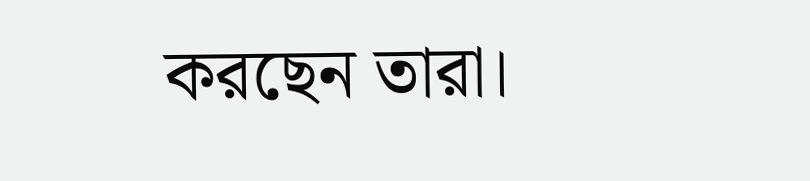করছেন তারা।